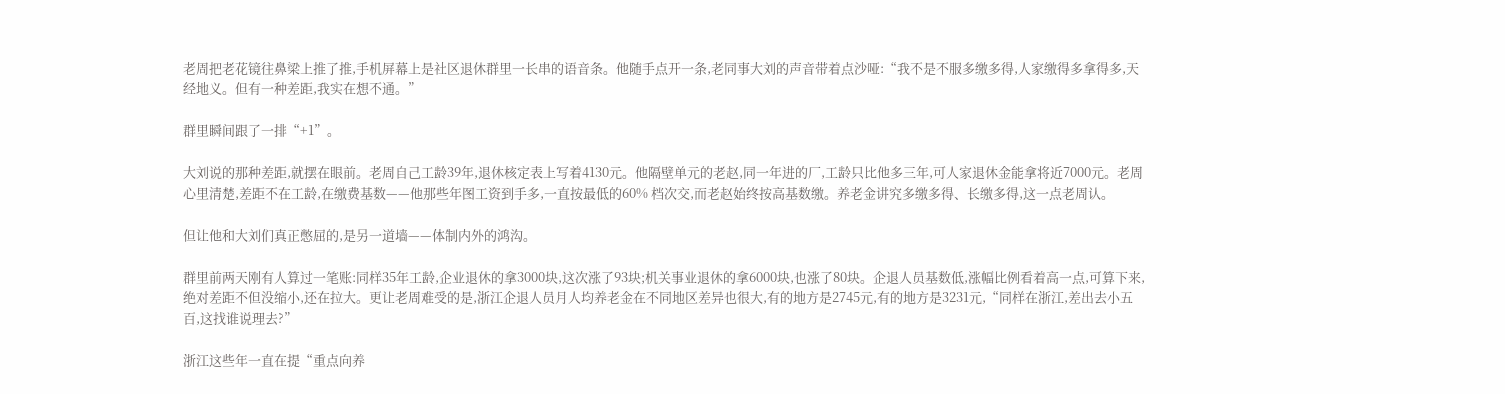老周把老花镜往鼻梁上推了推,手机屏幕上是社区退休群里一长串的语音条。他随手点开一条,老同事大刘的声音带着点沙哑:“我不是不服多缴多得,人家缴得多拿得多,天经地义。但有一种差距,我实在想不通。”

群里瞬间跟了一排“+1”。

大刘说的那种差距,就摆在眼前。老周自己工龄39年,退休核定表上写着4130元。他隔壁单元的老赵,同一年进的厂,工龄只比他多三年,可人家退休金能拿将近7000元。老周心里清楚,差距不在工龄,在缴费基数——他那些年图工资到手多,一直按最低的60% 档次交,而老赵始终按高基数缴。养老金讲究多缴多得、长缴多得,这一点老周认。

但让他和大刘们真正憋屈的,是另一道墙——体制内外的鸿沟。

群里前两天刚有人算过一笔账:同样35年工龄,企业退休的拿3000块,这次涨了93块;机关事业退休的拿6000块,也涨了80块。企退人员基数低,涨幅比例看着高一点,可算下来,绝对差距不但没缩小,还在拉大。更让老周难受的是,浙江企退人员月人均养老金在不同地区差异也很大,有的地方是2745元,有的地方是3231元,“同样在浙江,差出去小五百,这找谁说理去?”

浙江这些年一直在提“重点向养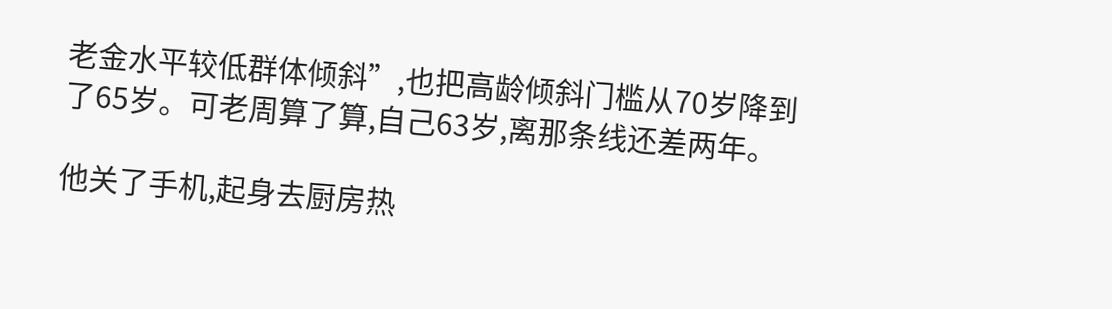老金水平较低群体倾斜”,也把高龄倾斜门槛从70岁降到了65岁。可老周算了算,自己63岁,离那条线还差两年。

他关了手机,起身去厨房热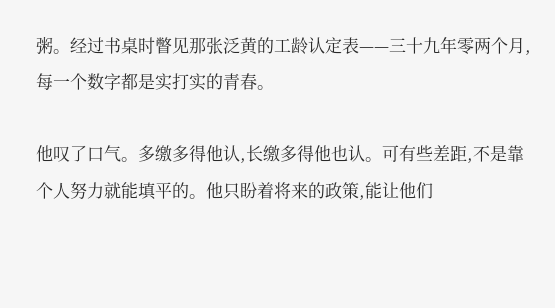粥。经过书桌时瞥见那张泛黄的工龄认定表——三十九年零两个月,每一个数字都是实打实的青春。

他叹了口气。多缴多得他认,长缴多得他也认。可有些差距,不是靠个人努力就能填平的。他只盼着将来的政策,能让他们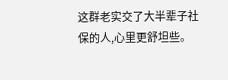这群老实交了大半辈子社保的人,心里更舒坦些。